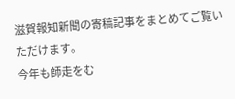滋賀報知新聞の寄稿記事をまとめてご覧いただけます。
今年も師走をむ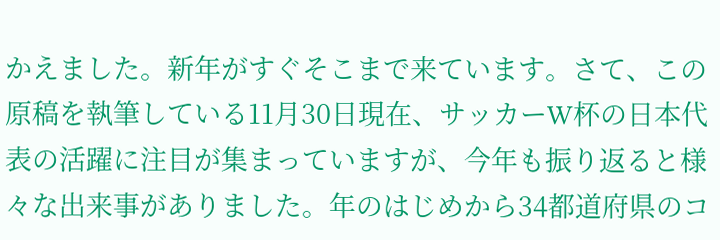かえました。新年がすぐそこまで来ています。さて、この原稿を執筆している11月30日現在、サッカーW杯の日本代表の活躍に注目が集まっていますが、今年も振り返ると様々な出来事がありました。年のはじめから34都道府県のコ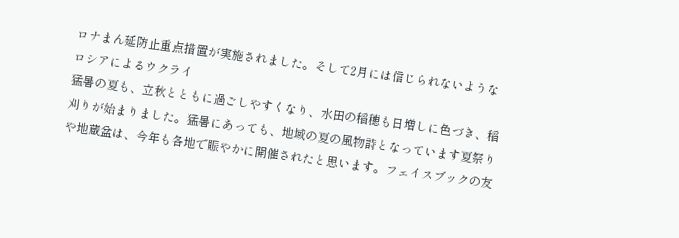ロナまん延防止重点措置が実施されました。そして2月には信じられないようなロシアによるウクライ
猛暑の夏も、立秋とともに過ごしやすくなり、水田の稲穂も日増しに色づき、稲刈りが始まりました。猛暑にあっても、地域の夏の風物詩となっています夏祭りや地蔵盆は、今年も各地で賑やかに開催されたと思います。フェイスブックの友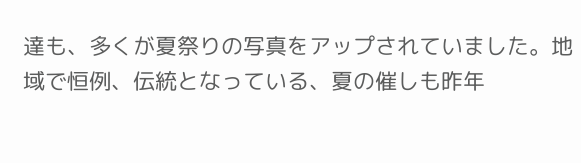達も、多くが夏祭りの写真をアップされていました。地域で恒例、伝統となっている、夏の催しも昨年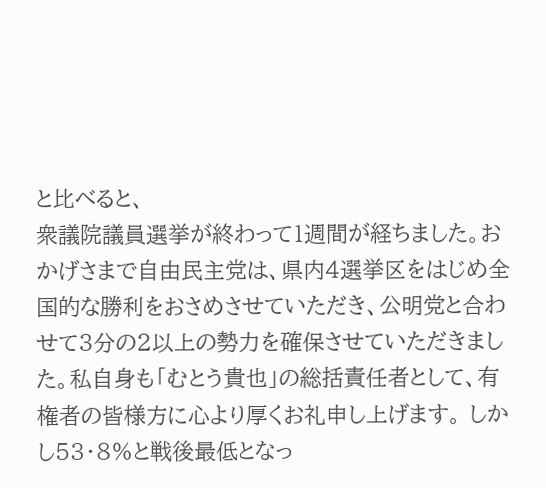と比べると、
衆議院議員選挙が終わって1週間が経ちました。おかげさまで自由民主党は、県内4選挙区をはじめ全国的な勝利をおさめさせていただき、公明党と合わせて3分の2以上の勢力を確保させていただきました。私自身も「むとう貴也」の総括責任者として、有権者の皆様方に心より厚くお礼申し上げます。 しかし53・8%と戦後最低となっ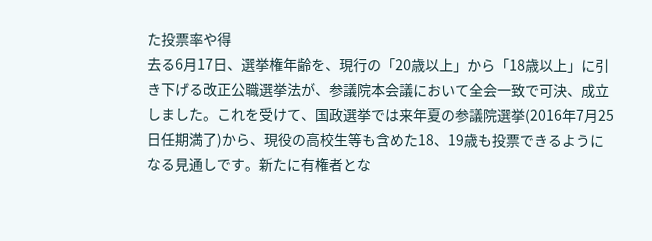た投票率や得
去る6月17日、選挙権年齢を、現行の「20歳以上」から「18歳以上」に引き下げる改正公職選挙法が、参議院本会議において全会一致で可決、成立しました。これを受けて、国政選挙では来年夏の参議院選挙(2016年7月25日任期満了)から、現役の高校生等も含めた18、19歳も投票できるようになる見通しです。新たに有権者とな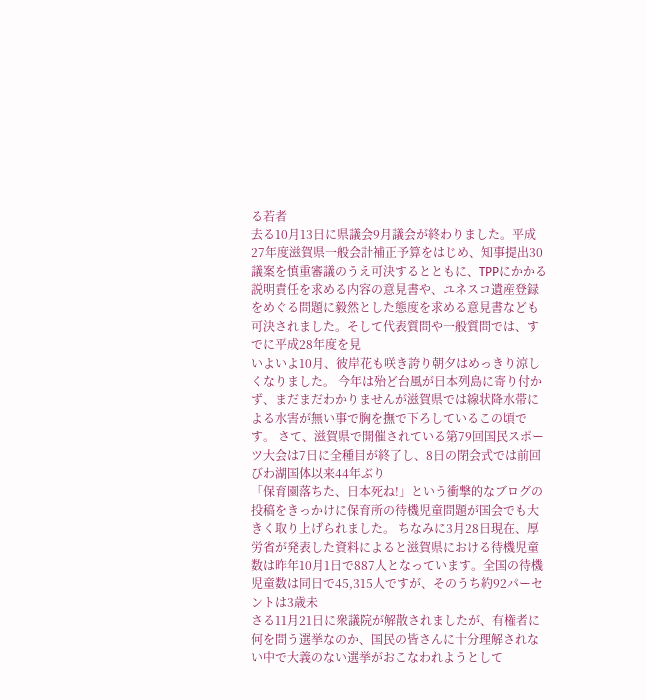る若者
去る10月13日に県議会9月議会が終わりました。平成27年度滋賀県一般会計補正予算をはじめ、知事提出30議案を慎重審議のうえ可決するとともに、TPPにかかる説明責任を求める内容の意見書や、ユネスコ遺産登録をめぐる問題に毅然とした態度を求める意見書なども可決されました。そして代表質問や一般質問では、すでに平成28年度を見
いよいよ10月、彼岸花も咲き誇り朝夕はめっきり涼しくなりました。 今年は殆ど台風が日本列島に寄り付かず、まだまだわかりませんが滋賀県では線状降水帯による水害が無い事で胸を撫で下ろしているこの頃です。 さて、滋賀県で開催されている第79回国民スポーツ大会は7日に全種目が終了し、8日の閉会式では前回びわ湖国体以来44年ぶり
「保育園落ちた、日本死ね!」という衝撃的なブログの投稿をきっかけに保育所の待機児童問題が国会でも大きく取り上げられました。 ちなみに3月28日現在、厚労省が発表した資料によると滋賀県における待機児童数は昨年10月1日で887人となっています。全国の待機児童数は同日で45,315人ですが、そのうち約92パーセントは3歳未
さる11月21日に衆議院が解散されましたが、有権者に何を問う選挙なのか、国民の皆さんに十分理解されない中で大義のない選挙がおこなわれようとして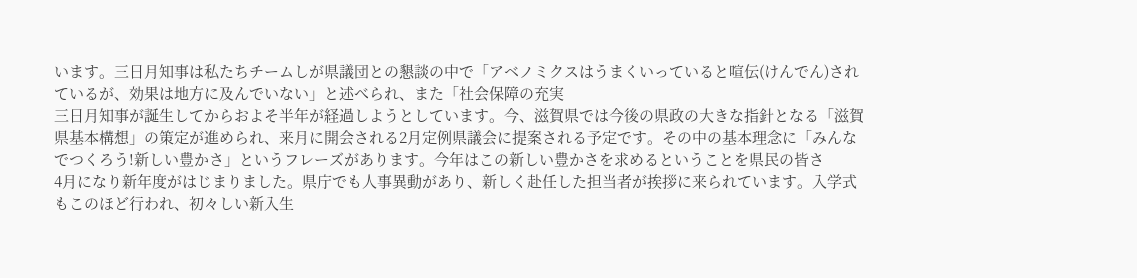います。三日月知事は私たちチームしが県議団との懇談の中で「アベノミクスはうまくいっていると喧伝(けんでん)されているが、効果は地方に及んでいない」と述べられ、また「社会保障の充実
三日月知事が誕生してからおよそ半年が経過しようとしています。今、滋賀県では今後の県政の大きな指針となる「滋賀県基本構想」の策定が進められ、来月に開会される2月定例県議会に提案される予定です。その中の基本理念に「みんなでつくろう!新しい豊かさ」というフレーズがあります。今年はこの新しい豊かさを求めるということを県民の皆さ
4月になり新年度がはじまりました。県庁でも人事異動があり、新しく赴任した担当者が挨拶に来られています。入学式もこのほど行われ、初々しい新入生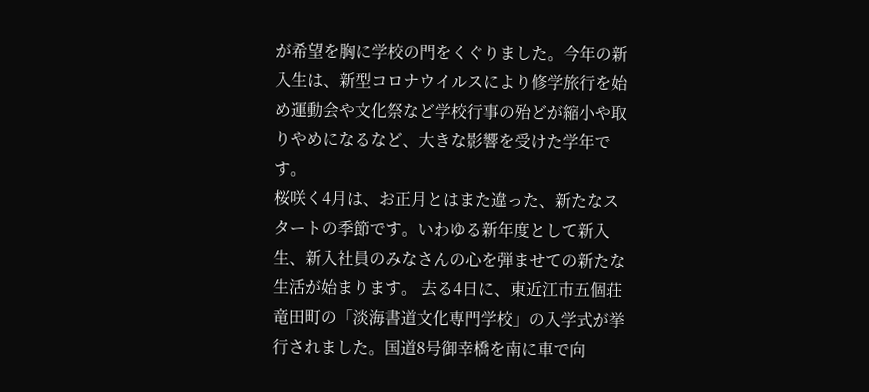が希望を胸に学校の門をくぐりました。今年の新入生は、新型コロナウイルスにより修学旅行を始め運動会や文化祭など学校行事の殆どが縮小や取りやめになるなど、大きな影響を受けた学年です。
桜咲く4月は、お正月とはまた違った、新たなスタートの季節です。いわゆる新年度として新入生、新入社員のみなさんの心を弾ませての新たな生活が始まります。 去る4日に、東近江市五個荘竜田町の「淡海書道文化専門学校」の入学式が挙行されました。国道8号御幸橋を南に車で向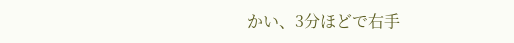かい、3分ほどで右手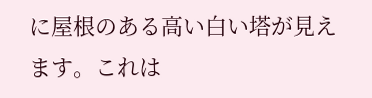に屋根のある高い白い塔が見えます。これは